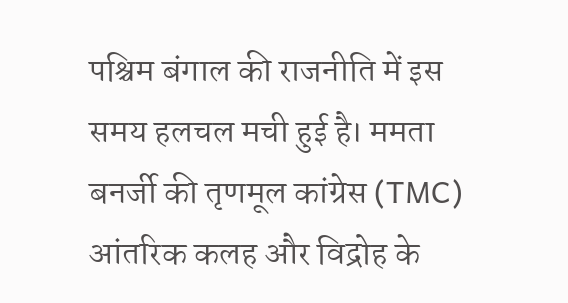पश्चिम बंगाल की राजनीति में इस समय हलचल मची हुई है। ममता बनर्जी की तृणमूल कांग्रेस (TMC) आंतरिक कलह और विद्रोह के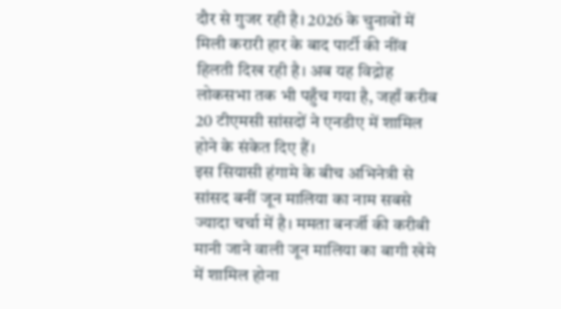दौर से गुजर रही है। 2026 के चुनावों में मिली करारी हार के बाद पार्टी की नींव हिलती दिख रही है। अब यह विद्रोह लोकसभा तक भी पहुँच गया है, जहाँ करीब 20 टीएमसी सांसदों ने एनडीए में शामिल होने के संकेत दिए हैं।
इस सियासी हंगामे के बीच अभिनेत्री से सांसद बनीं जून मालिया का नाम सबसे ज्यादा चर्चा में है। ममता बनर्जी की करीबी मानी जाने वाली जून मालिया का बागी खेमे में शामिल होना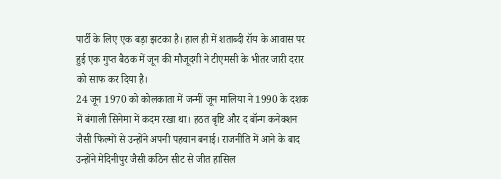पार्टी के लिए एक बड़ा झटका है। हाल ही में शताब्दी रॉय के आवास पर हुई एक गुप्त बैठक में जून की मौजूदगी ने टीएमसी के भीतर जारी दरार को साफ कर दिया है।
24 जून 1970 को कोलकाता में जन्मीं जून मालिया ने 1990 के दशक में बंगाली सिनेमा में कदम रखा था। हठत बृष्टि और द बॉन्ग कनेक्शन जैसी फिल्मों से उन्होंने अपनी पहचान बनाई। राजनीति में आने के बाद उन्होंने मेदिनीपुर जैसी कठिन सीट से जीत हासिल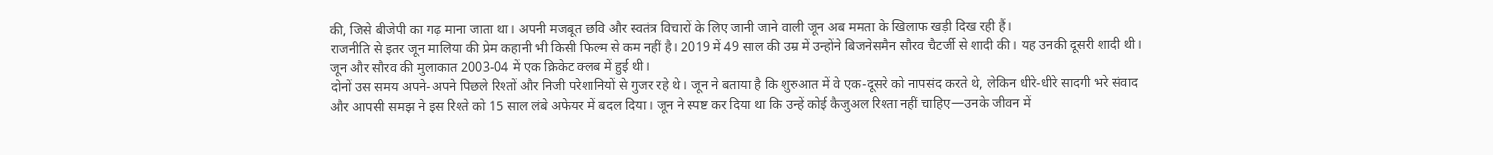की, जिसे बीजेपी का गढ़ माना जाता था। अपनी मजबूत छवि और स्वतंत्र विचारों के लिए जानी जाने वाली जून अब ममता के खिलाफ खड़ी दिख रही हैं।
राजनीति से इतर जून मालिया की प्रेम कहानी भी किसी फिल्म से कम नहीं है। 2019 में 49 साल की उम्र में उन्होंने बिजनेसमैन सौरव चैटर्जी से शादी की। यह उनकी दूसरी शादी थी। जून और सौरव की मुलाकात 2003-04 में एक क्रिकेट क्लब में हुई थी।
दोनों उस समय अपने-अपने पिछले रिश्तों और निजी परेशानियों से गुजर रहे थे। जून ने बताया है कि शुरुआत में वे एक-दूसरे को नापसंद करते थे, लेकिन धीरे-धीरे सादगी भरे संवाद और आपसी समझ ने इस रिश्ते को 15 साल लंबे अफेयर में बदल दिया। जून ने स्पष्ट कर दिया था कि उन्हें कोई कैजुअल रिश्ता नहीं चाहिए—उनके जीवन में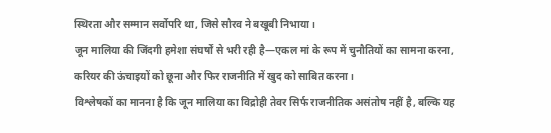स्थिरता और सम्मान सर्वोपरि था, जिसे सौरव ने बखूबी निभाया।
जून मालिया की जिंदगी हमेशा संघर्षों से भरी रही है—एकल मां के रूप में चुनौतियों का सामना करना, करियर की ऊंचाइयों को छूना और फिर राजनीति में खुद को साबित करना।
विश्लेषकों का मानना है कि जून मालिया का विद्रोही तेवर सिर्फ राजनीतिक असंतोष नहीं है, बल्कि यह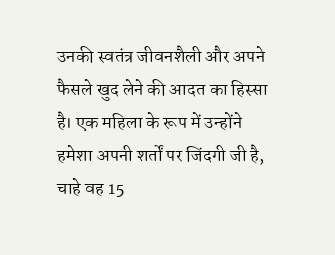उनकी स्वतंत्र जीवनशैली और अपने फैसले खुद लेने की आदत का हिस्सा है। एक महिला के रूप में उन्होंने हमेशा अपनी शर्तों पर जिंदगी जी है, चाहे वह 15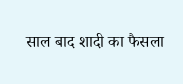साल बाद शादी का फैसला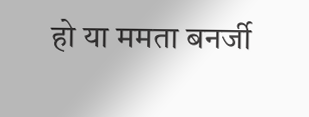हो या ममता बनर्जी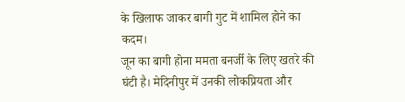के खिलाफ जाकर बागी गुट में शामिल होने का कदम।
जून का बागी होना ममता बनर्जी के लिए खतरे की घंटी है। मेदिनीपुर में उनकी लोकप्रियता और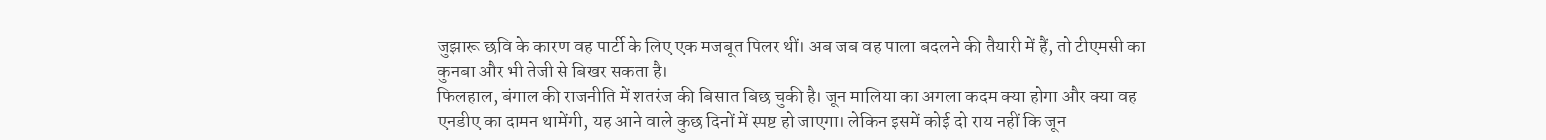जुझारू छवि के कारण वह पार्टी के लिए एक मजबूत पिलर थीं। अब जब वह पाला बदलने की तैयारी में हैं, तो टीएमसी का कुनबा और भी तेजी से बिखर सकता है।
फिलहाल, बंगाल की राजनीति में शतरंज की बिसात बिछ चुकी है। जून मालिया का अगला कदम क्या होगा और क्या वह एनडीए का दामन थामेंगी, यह आने वाले कुछ दिनों में स्पष्ट हो जाएगा। लेकिन इसमें कोई दो राय नहीं कि जून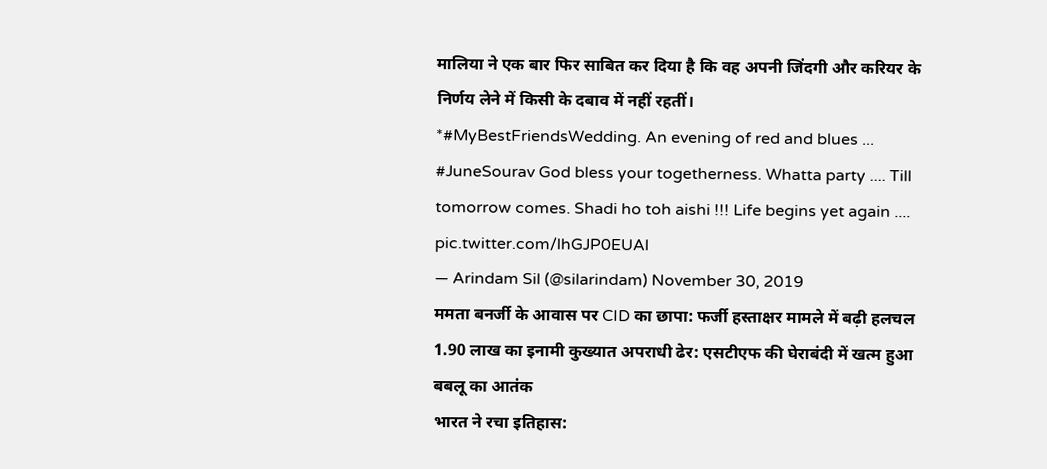मालिया ने एक बार फिर साबित कर दिया है कि वह अपनी जिंदगी और करियर के निर्णय लेने में किसी के दबाव में नहीं रहतीं।
*#MyBestFriendsWedding. An evening of red and blues ... #JuneSourav God bless your togetherness. Whatta party .... Till tomorrow comes. Shadi ho toh aishi !!! Life begins yet again .... pic.twitter.com/lhGJP0EUAl
— Arindam Sil (@silarindam) November 30, 2019
ममता बनर्जी के आवास पर CID का छापा: फर्जी हस्ताक्षर मामले में बढ़ी हलचल
1.90 लाख का इनामी कुख्यात अपराधी ढेर: एसटीएफ की घेराबंदी में खत्म हुआ बबलू का आतंक
भारत ने रचा इतिहास: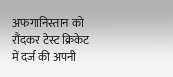अफगानिस्तान को रौंदकर टेस्ट क्रिकेट में दर्ज की अपनी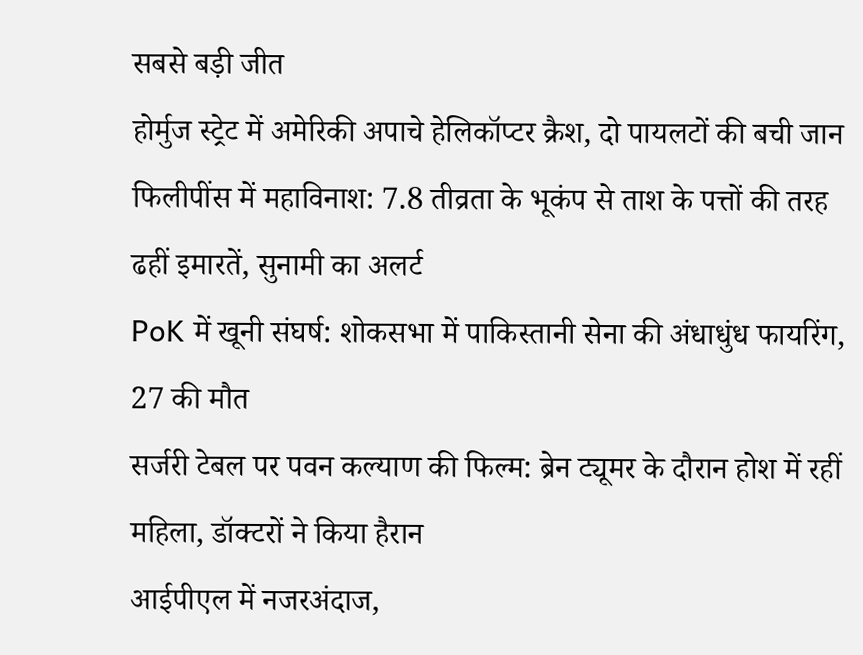सबसे बड़ी जीत
होर्मुज स्ट्रेट में अमेरिकी अपाचे हेलिकॉप्टर क्रैश, दो पायलटों की बची जान
फिलीपींस में महाविनाश: 7.8 तीव्रता के भूकंप से ताश के पत्तों की तरह ढहीं इमारतें, सुनामी का अलर्ट
PoK में खूनी संघर्ष: शोकसभा में पाकिस्तानी सेना की अंधाधुंध फायरिंग, 27 की मौत
सर्जरी टेबल पर पवन कल्याण की फिल्म: ब्रेन ट्यूमर के दौरान होश में रहीं महिला, डॉक्टरों ने किया हैरान
आईपीएल में नजरअंदाज,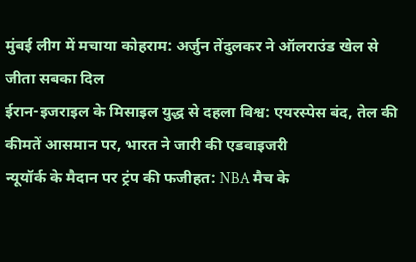मुंबई लीग में मचाया कोहराम: अर्जुन तेंदुलकर ने ऑलराउंड खेल से जीता सबका दिल
ईरान-इजराइल के मिसाइल युद्ध से दहला विश्व: एयरस्पेस बंद, तेल की कीमतें आसमान पर, भारत ने जारी की एडवाइजरी
न्यूयॉर्क के मैदान पर ट्रंप की फजीहत: NBA मैच के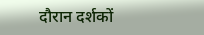दौरान दर्शकों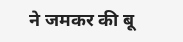ने जमकर की बू